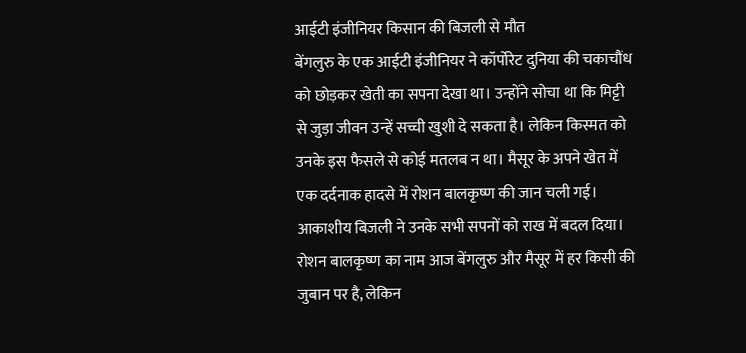आईटी इंजीनियर किसान की बिजली से मौत
बेंगलुरु के एक आईटी इंजीनियर ने कॉर्पोरेट दुनिया की चकाचौंध को छोड़कर खेती का सपना देखा था। उन्होंने सोचा था कि मिट्टी से जुड़ा जीवन उन्हें सच्ची खुशी दे सकता है। लेकिन किस्मत को उनके इस फैसले से कोई मतलब न था। मैसूर के अपने खेत में एक दर्दनाक हादसे में रोशन बालकृष्ण की जान चली गई। आकाशीय बिजली ने उनके सभी सपनों को राख में बदल दिया।
रोशन बालकृष्ण का नाम आज बेंगलुरु और मैसूर में हर किसी की जुबान पर है, लेकिन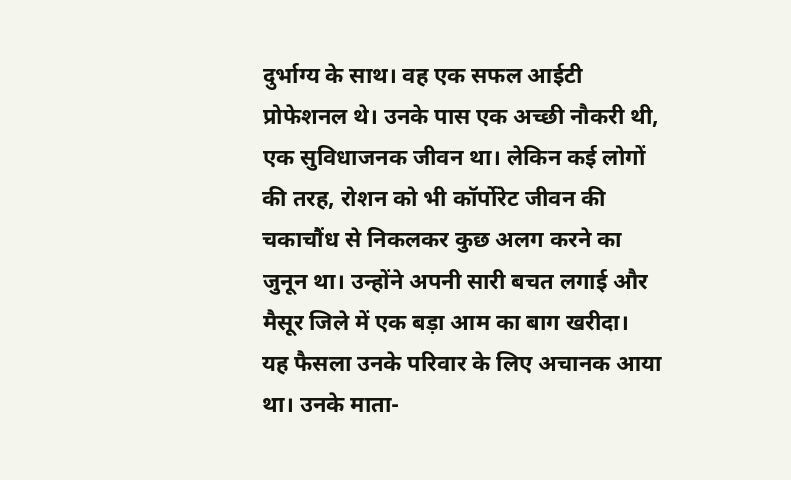दुर्भाग्य के साथ। वह एक सफल आईटी प्रोफेशनल थे। उनके पास एक अच्छी नौकरी थी, एक सुविधाजनक जीवन था। लेकिन कई लोगों की तरह, रोशन को भी कॉर्पोरेट जीवन की चकाचौंध से निकलकर कुछ अलग करने का जुनून था। उन्होंने अपनी सारी बचत लगाई और मैसूर जिले में एक बड़ा आम का बाग खरीदा।
यह फैसला उनके परिवार के लिए अचानक आया था। उनके माता-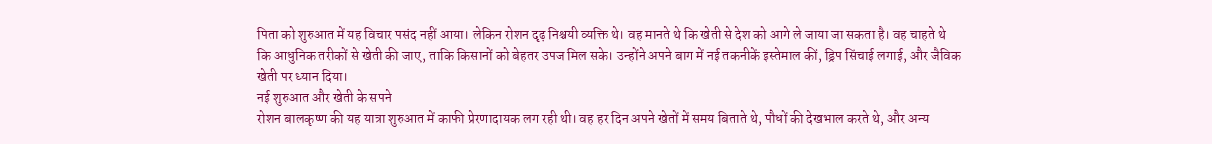पिता को शुरुआत में यह विचार पसंद नहीं आया। लेकिन रोशन दृढ़ निश्चयी व्यक्ति थे। वह मानते थे कि खेती से देश को आगे ले जाया जा सकता है। वह चाहते थे कि आधुनिक तरीकों से खेती की जाए, ताकि किसानों को बेहतर उपज मिल सके। उन्होंने अपने बाग में नई तकनीकें इस्तेमाल कीं, ड्रिप सिंचाई लगाई, और जैविक खेती पर ध्यान दिया।
नई शुरुआत और खेती के सपने
रोशन बालकृष्ण की यह यात्रा शुरुआत में काफी प्रेरणादायक लग रही थी। वह हर दिन अपने खेतों में समय बिताते थे, पौधों की देखभाल करते थे, और अन्य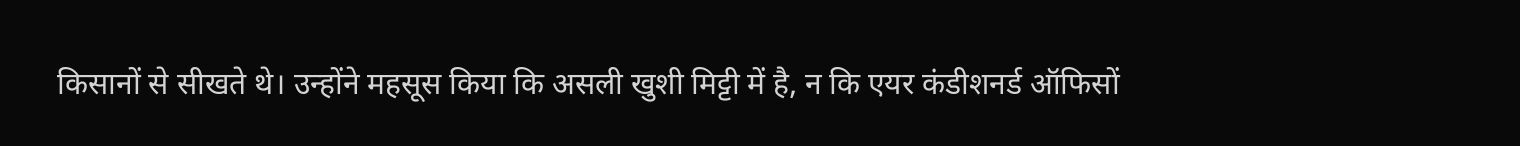किसानों से सीखते थे। उन्होंने महसूस किया कि असली खुशी मिट्टी में है, न कि एयर कंडीशनर्ड ऑफिसों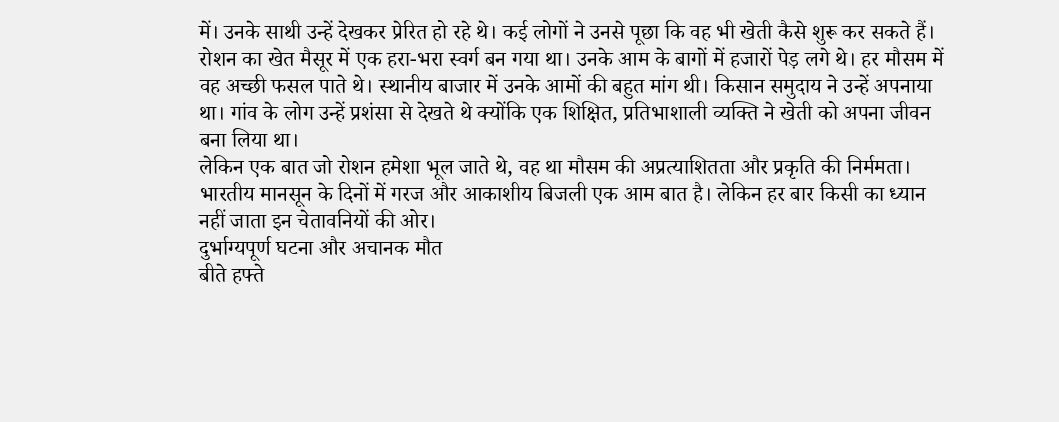में। उनके साथी उन्हें देखकर प्रेरित हो रहे थे। कई लोगों ने उनसे पूछा कि वह भी खेती कैसे शुरू कर सकते हैं।
रोशन का खेत मैसूर में एक हरा-भरा स्वर्ग बन गया था। उनके आम के बागों में हजारों पेड़ लगे थे। हर मौसम में वह अच्छी फसल पाते थे। स्थानीय बाजार में उनके आमों की बहुत मांग थी। किसान समुदाय ने उन्हें अपनाया था। गांव के लोग उन्हें प्रशंसा से देखते थे क्योंकि एक शिक्षित, प्रतिभाशाली व्यक्ति ने खेती को अपना जीवन बना लिया था।
लेकिन एक बात जो रोशन हमेशा भूल जाते थे, वह था मौसम की अप्रत्याशितता और प्रकृति की निर्ममता। भारतीय मानसून के दिनों में गरज और आकाशीय बिजली एक आम बात है। लेकिन हर बार किसी का ध्यान नहीं जाता इन चेतावनियों की ओर।
दुर्भाग्यपूर्ण घटना और अचानक मौत
बीते हफ्ते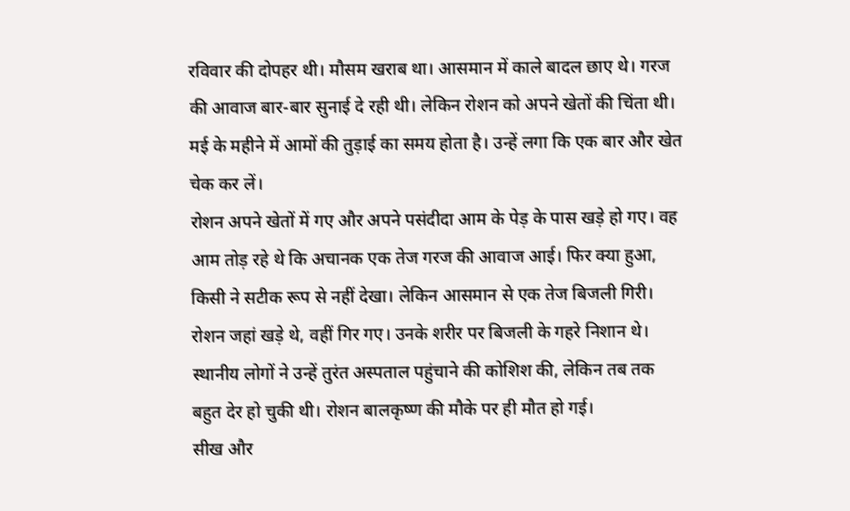रविवार की दोपहर थी। मौसम खराब था। आसमान में काले बादल छाए थे। गरज की आवाज बार-बार सुनाई दे रही थी। लेकिन रोशन को अपने खेतों की चिंता थी। मई के महीने में आमों की तुड़ाई का समय होता है। उन्हें लगा कि एक बार और खेत चेक कर लें।
रोशन अपने खेतों में गए और अपने पसंदीदा आम के पेड़ के पास खड़े हो गए। वह आम तोड़ रहे थे कि अचानक एक तेज गरज की आवाज आई। फिर क्या हुआ, किसी ने सटीक रूप से नहीं देखा। लेकिन आसमान से एक तेज बिजली गिरी। रोशन जहां खड़े थे, वहीं गिर गए। उनके शरीर पर बिजली के गहरे निशान थे। स्थानीय लोगों ने उन्हें तुरंत अस्पताल पहुंचाने की कोशिश की, लेकिन तब तक बहुत देर हो चुकी थी। रोशन बालकृष्ण की मौके पर ही मौत हो गई।
सीख और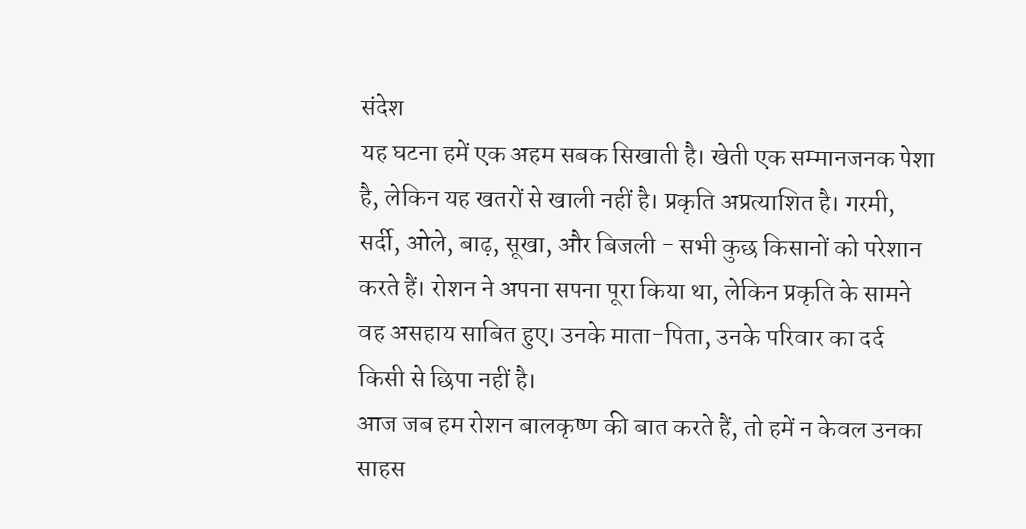संदेश
यह घटना हमें एक अहम सबक सिखाती है। खेती एक सम्मानजनक पेशा है, लेकिन यह खतरों से खाली नहीं है। प्रकृति अप्रत्याशित है। गरमी, सर्दी, ओले, बाढ़, सूखा, और बिजली - सभी कुछ किसानों को परेशान करते हैं। रोशन ने अपना सपना पूरा किया था, लेकिन प्रकृति के सामने वह असहाय साबित हुए। उनके माता-पिता, उनके परिवार का दर्द किसी से छिपा नहीं है।
आज जब हम रोशन बालकृष्ण की बात करते हैं, तो हमें न केवल उनका साहस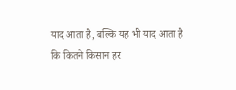याद आता है, बल्कि यह भी याद आता है कि कितने किसान हर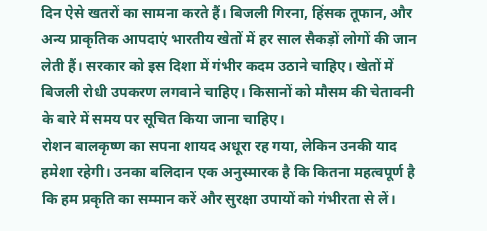दिन ऐसे खतरों का सामना करते हैं। बिजली गिरना, हिंसक तूफान, और अन्य प्राकृतिक आपदाएं भारतीय खेतों में हर साल सैकड़ों लोगों की जान लेती हैं। सरकार को इस दिशा में गंभीर कदम उठाने चाहिए। खेतों में बिजली रोधी उपकरण लगवाने चाहिए। किसानों को मौसम की चेतावनी के बारे में समय पर सूचित किया जाना चाहिए।
रोशन बालकृष्ण का सपना शायद अधूरा रह गया, लेकिन उनकी याद हमेशा रहेगी। उनका बलिदान एक अनुस्मारक है कि कितना महत्वपूर्ण है कि हम प्रकृति का सम्मान करें और सुरक्षा उपायों को गंभीरता से लें।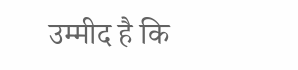उम्मीद है कि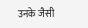उनके जैसी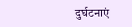दुर्घटनाएं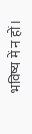भविष्य में न हों।